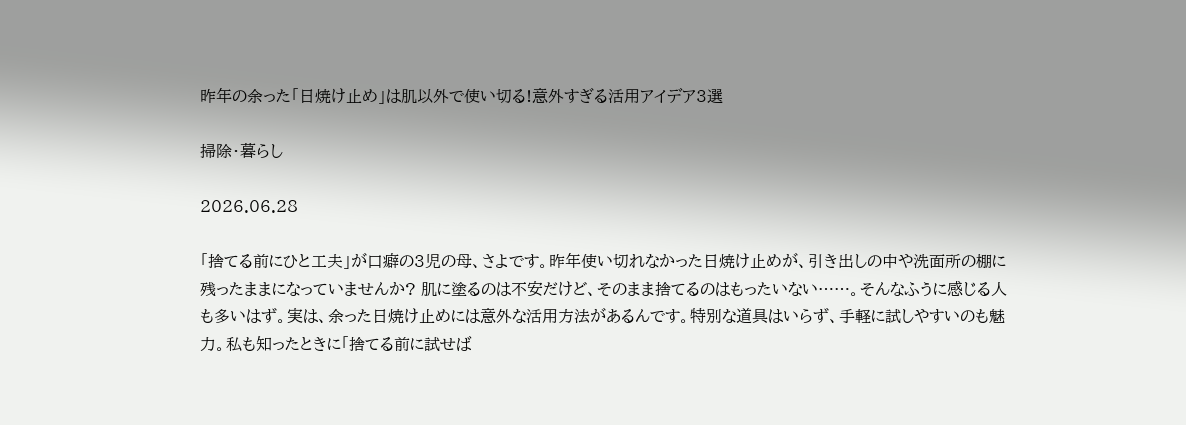昨年の余った「日焼け止め」は肌以外で使い切る!意外すぎる活用アイデア3選

掃除・暮らし

2026.06.28

「捨てる前にひと工夫」が口癖の3児の母、さよです。昨年使い切れなかった日焼け止めが、引き出しの中や洗面所の棚に残ったままになっていませんか? 肌に塗るのは不安だけど、そのまま捨てるのはもったいない……。そんなふうに感じる人も多いはず。実は、余った日焼け止めには意外な活用方法があるんです。特別な道具はいらず、手軽に試しやすいのも魅力。私も知ったときに「捨てる前に試せば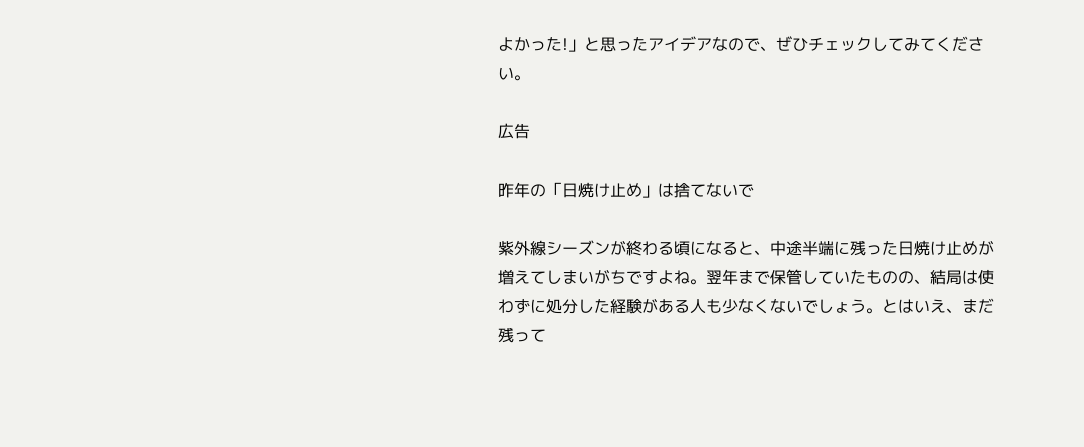よかった!」と思ったアイデアなので、ぜひチェックしてみてください。

広告

昨年の「日焼け止め」は捨てないで

紫外線シーズンが終わる頃になると、中途半端に残った日焼け止めが増えてしまいがちですよね。翌年まで保管していたものの、結局は使わずに処分した経験がある人も少なくないでしょう。とはいえ、まだ残って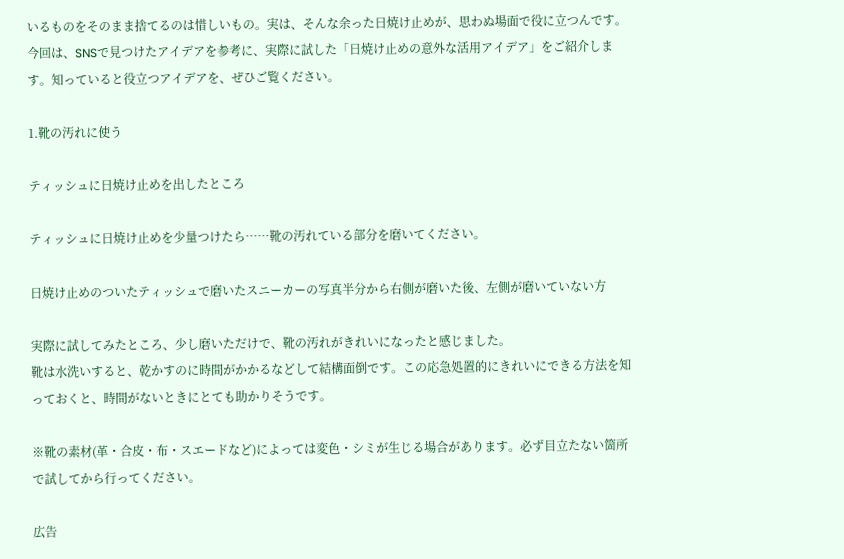いるものをそのまま捨てるのは惜しいもの。実は、そんな余った日焼け止めが、思わぬ場面で役に立つんです。今回は、SNSで見つけたアイデアを参考に、実際に試した「日焼け止めの意外な活用アイデア」をご紹介します。知っていると役立つアイデアを、ぜひご覧ください。

1.靴の汚れに使う

ティッシュに日焼け止めを出したところ

ティッシュに日焼け止めを少量つけたら……靴の汚れている部分を磨いてください。

日焼け止めのついたティッシュで磨いたスニーカーの写真半分から右側が磨いた後、左側が磨いていない方

実際に試してみたところ、少し磨いただけで、靴の汚れがきれいになったと感じました。
靴は水洗いすると、乾かすのに時間がかかるなどして結構面倒です。この応急処置的にきれいにできる方法を知っておくと、時間がないときにとても助かりそうです。

※靴の素材(革・合皮・布・スエードなど)によっては変色・シミが生じる場合があります。必ず目立たない箇所で試してから行ってください。

広告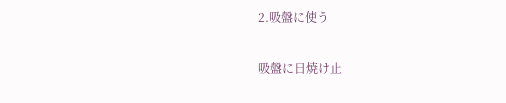2.吸盤に使う

吸盤に日焼け止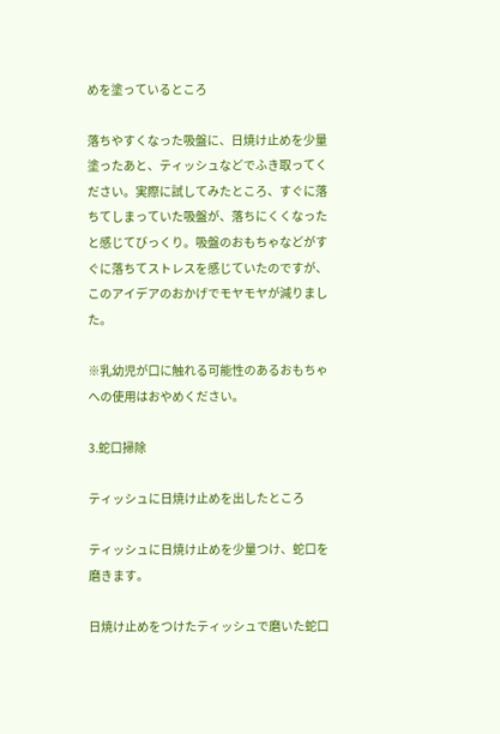めを塗っているところ

落ちやすくなった吸盤に、日焼け止めを少量塗ったあと、ティッシュなどでふき取ってください。実際に試してみたところ、すぐに落ちてしまっていた吸盤が、落ちにくくなったと感じてびっくり。吸盤のおもちゃなどがすぐに落ちてストレスを感じていたのですが、このアイデアのおかげでモヤモヤが減りました。

※乳幼児が口に触れる可能性のあるおもちゃへの使用はおやめください。

3.蛇口掃除

ティッシュに日焼け止めを出したところ

ティッシュに日焼け止めを少量つけ、蛇口を磨きます。

日焼け止めをつけたティッシュで磨いた蛇口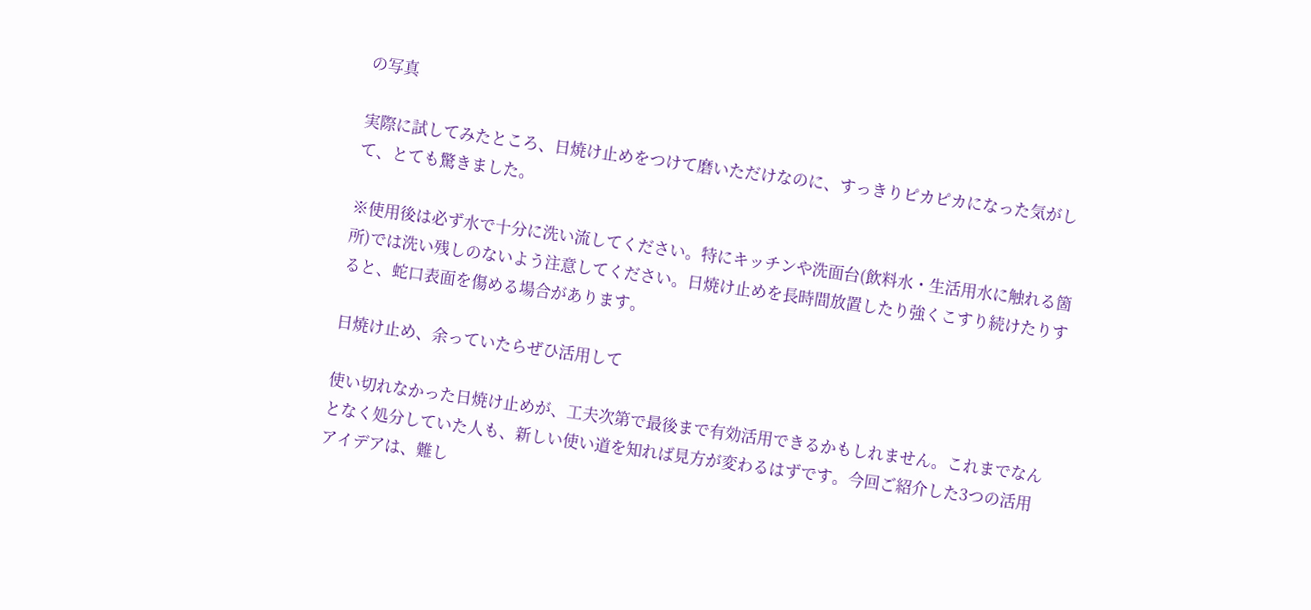の写真

実際に試してみたところ、日焼け止めをつけて磨いただけなのに、すっきりピカピカになった気がして、とても驚きました。

※使用後は必ず水で十分に洗い流してください。特にキッチンや洗面台(飲料水・生活用水に触れる箇所)では洗い残しのないよう注意してください。日焼け止めを長時間放置したり強くこすり続けたりすると、蛇口表面を傷める場合があります。

日焼け止め、余っていたらぜひ活用して

使い切れなかった日焼け止めが、工夫次第で最後まで有効活用できるかもしれません。これまでなんとなく処分していた人も、新しい使い道を知れば見方が変わるはずです。今回ご紹介した3つの活用アイデアは、難し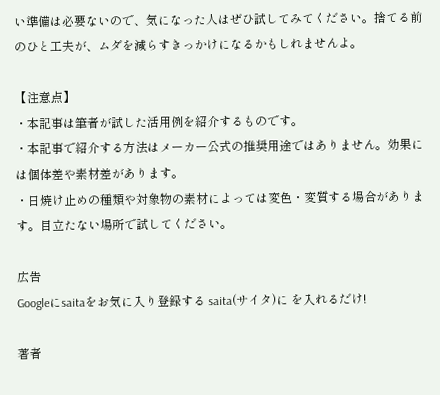い準備は必要ないので、気になった人はぜひ試してみてください。捨てる前のひと工夫が、ムダを減らすきっかけになるかもしれませんよ。

【注意点】
・本記事は筆者が試した活用例を紹介するものです。
・本記事で紹介する方法はメーカー公式の推奨用途ではありません。効果には個体差や素材差があります。
・日焼け止めの種類や対象物の素材によっては変色・変質する場合があります。目立たない場所で試してください。

広告
Googleにsaitaをお気に入り登録する saita(サイタ)に を入れるだけ!

著者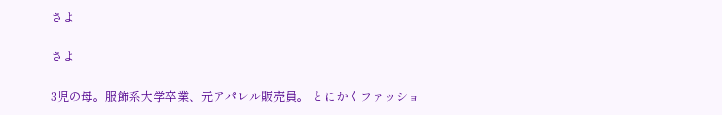さよ

さよ

3児の母。服飾系大学卒業、元アパレル販売員。 とにかくファッショ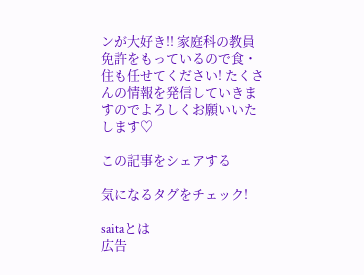ンが大好き!! 家庭科の教員免許をもっているので食・住も任せてください! たくさんの情報を発信していきますのでよろしくお願いいたします♡

この記事をシェアする

気になるタグをチェック!

saitaとは
広告